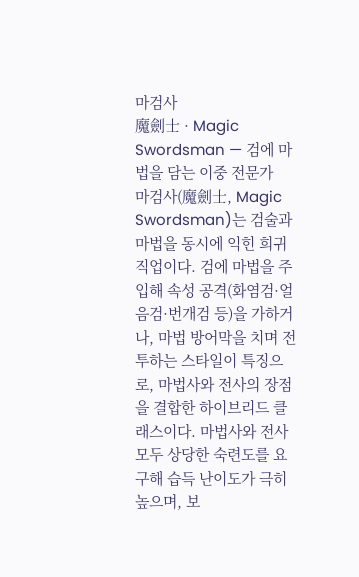마검사
魔劍士 · Magic Swordsman — 검에 마법을 담는 이중 전문가
마검사(魔劍士, Magic Swordsman)는 검술과 마법을 동시에 익힌 희귀 직업이다. 검에 마법을 주입해 속성 공격(화염검·얼음검·번개검 등)을 가하거나, 마법 방어막을 치며 전투하는 스타일이 특징으로, 마법사와 전사의 장점을 결합한 하이브리드 클래스이다. 마법사와 전사 모두 상당한 숙련도를 요구해 습득 난이도가 극히 높으며, 보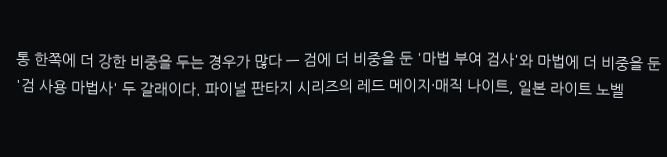통 한쪽에 더 강한 비중을 두는 경우가 많다 — 검에 더 비중을 둔 '마법 부여 검사'와 마법에 더 비중을 둔 '검 사용 마법사' 두 갈래이다. 파이널 판타지 시리즈의 레드 메이지·매직 나이트, 일본 라이트 노벨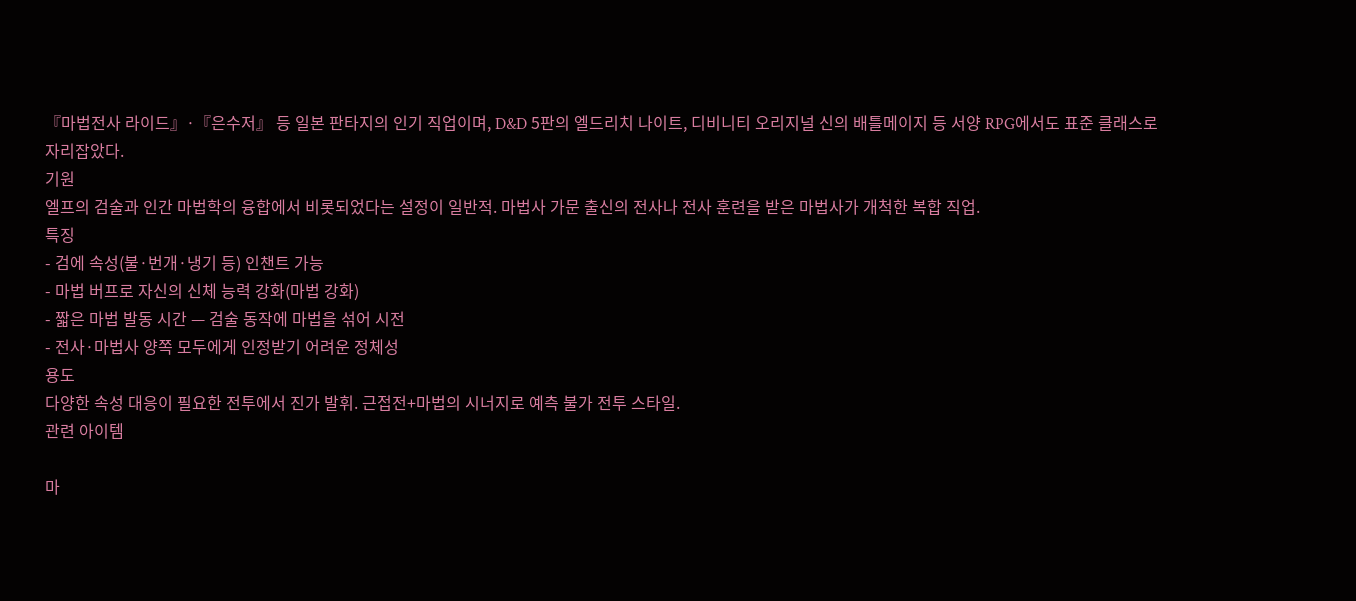『마법전사 라이드』·『은수저』 등 일본 판타지의 인기 직업이며, D&D 5판의 엘드리치 나이트, 디비니티 오리지널 신의 배틀메이지 등 서양 RPG에서도 표준 클래스로 자리잡았다.
기원
엘프의 검술과 인간 마법학의 융합에서 비롯되었다는 설정이 일반적. 마법사 가문 출신의 전사나 전사 훈련을 받은 마법사가 개척한 복합 직업.
특징
- 검에 속성(불·번개·냉기 등) 인챈트 가능
- 마법 버프로 자신의 신체 능력 강화(마법 강화)
- 짧은 마법 발동 시간 — 검술 동작에 마법을 섞어 시전
- 전사·마법사 양쪽 모두에게 인정받기 어려운 정체성
용도
다양한 속성 대응이 필요한 전투에서 진가 발휘. 근접전+마법의 시너지로 예측 불가 전투 스타일.
관련 아이템

마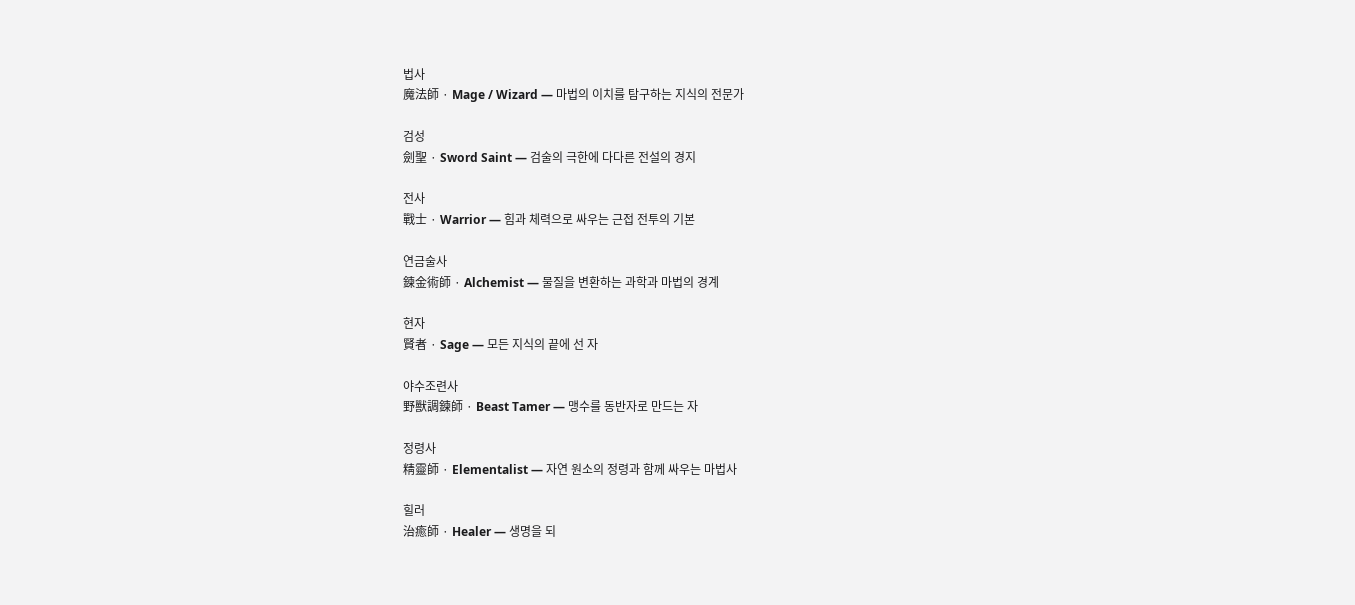법사
魔法師 · Mage / Wizard — 마법의 이치를 탐구하는 지식의 전문가

검성
劍聖 · Sword Saint — 검술의 극한에 다다른 전설의 경지

전사
戰士 · Warrior — 힘과 체력으로 싸우는 근접 전투의 기본

연금술사
鍊金術師 · Alchemist — 물질을 변환하는 과학과 마법의 경계

현자
賢者 · Sage — 모든 지식의 끝에 선 자

야수조련사
野獸調鍊師 · Beast Tamer — 맹수를 동반자로 만드는 자

정령사
精靈師 · Elementalist — 자연 원소의 정령과 함께 싸우는 마법사

힐러
治癒師 · Healer — 생명을 되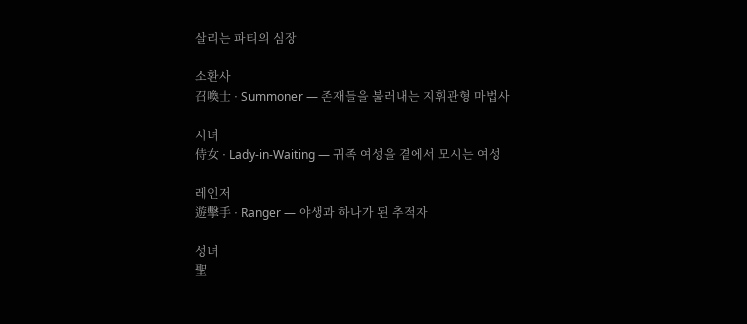살리는 파티의 심장

소환사
召喚士 · Summoner — 존재들을 불러내는 지휘관형 마법사

시녀
侍女 · Lady-in-Waiting — 귀족 여성을 곁에서 모시는 여성

레인저
遊擊手 · Ranger — 야생과 하나가 된 추적자

성녀
聖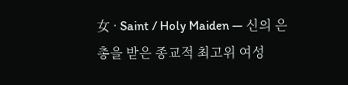女 · Saint / Holy Maiden — 신의 은총을 받은 종교적 최고위 여성